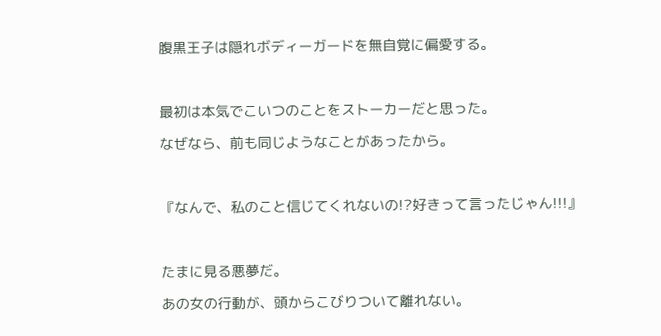腹黒王子は隠れボディーガードを無自覚に偏愛する。



最初は本気でこいつのことをストーカーだと思った。

なぜなら、前も同じようなことがあったから。



『なんで、私のこと信じてくれないの!?好きって言ったじゃん!!!』



たまに見る悪夢だ。

あの女の行動が、頭からこびりついて離れない。